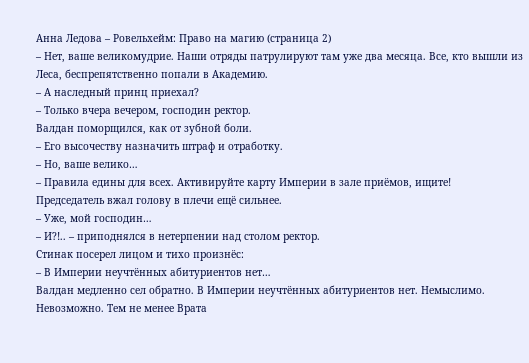Анна Ледова – Ровельхейм: Право на магию (страница 2)
– Нет, ваше великомудрие. Наши отряды патрулируют там уже два месяца. Все, кто вышли из Леса, беспрепятственно попали в Академию.
– А наследный принц приехал?
– Только вчера вечером, господин ректор.
Валдан поморщился, как от зубной боли.
– Его высочеству назначить штраф и отработку.
– Но, ваше велико…
– Правила едины для всех. Активируйте карту Империи в зале приёмов, ищите!
Председатель вжал голову в плечи ещё сильнее.
– Уже, мой господин…
– И?!.. – приподнялся в нетерпении над столом ректор.
Стинак посерел лицом и тихо произнёс:
– В Империи неучтённых абитуриентов нет…
Валдан медленно сел обратно. В Империи неучтённых абитуриентов нет. Немыслимо. Невозможно. Тем не менее Врата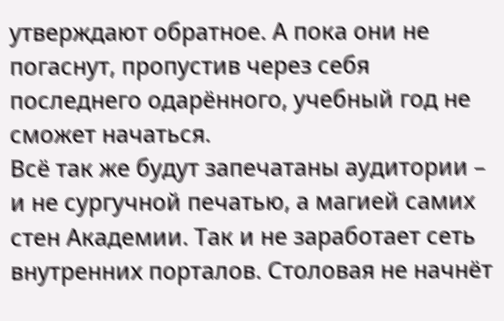утверждают обратное. А пока они не погаснут, пропустив через себя последнего одарённого, учебный год не сможет начаться.
Всё так же будут запечатаны аудитории – и не сургучной печатью, а магией самих стен Академии. Так и не заработает сеть внутренних порталов. Столовая не начнёт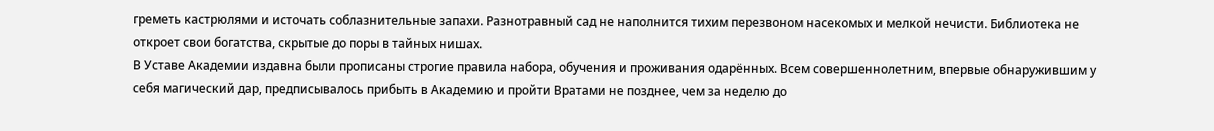греметь кастрюлями и источать соблазнительные запахи. Разнотравный сад не наполнится тихим перезвоном насекомых и мелкой нечисти. Библиотека не откроет свои богатства, скрытые до поры в тайных нишах.
В Уставе Академии издавна были прописаны строгие правила набора, обучения и проживания одарённых. Всем совершеннолетним, впервые обнаружившим у себя магический дар, предписывалось прибыть в Академию и пройти Вратами не позднее, чем за неделю до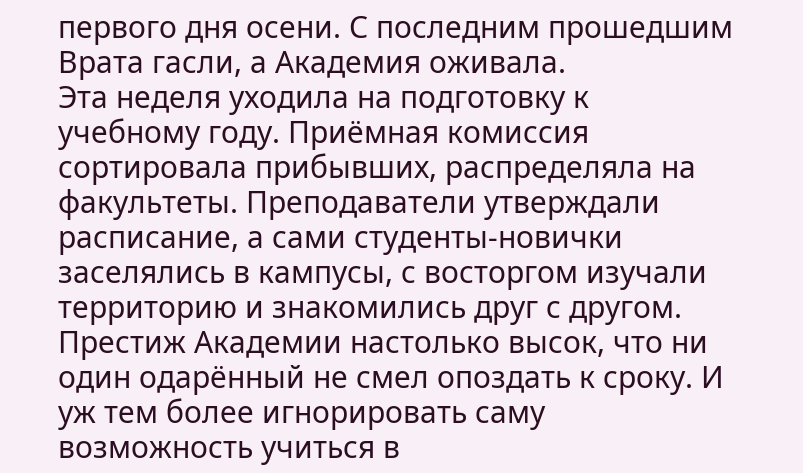первого дня осени. С последним прошедшим Врата гасли, а Академия оживала.
Эта неделя уходила на подготовку к учебному году. Приёмная комиссия сортировала прибывших, распределяла на факультеты. Преподаватели утверждали расписание, а сами студенты-новички заселялись в кампусы, с восторгом изучали территорию и знакомились друг с другом.
Престиж Академии настолько высок, что ни один одарённый не смел опоздать к сроку. И уж тем более игнорировать саму возможность учиться в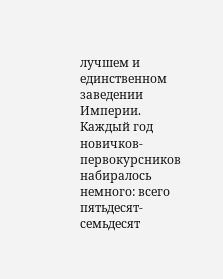лучшем и единственном заведении Империи. Каждый год новичков-первокурсников набиралось немного: всего пятьдесят-семьдесят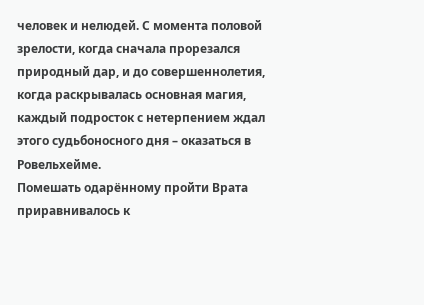человек и нелюдей. С момента половой зрелости, когда сначала прорезался природный дар, и до совершеннолетия, когда раскрывалась основная магия, каждый подросток с нетерпением ждал этого судьбоносного дня – оказаться в Ровельхейме.
Помешать одарённому пройти Врата приравнивалось к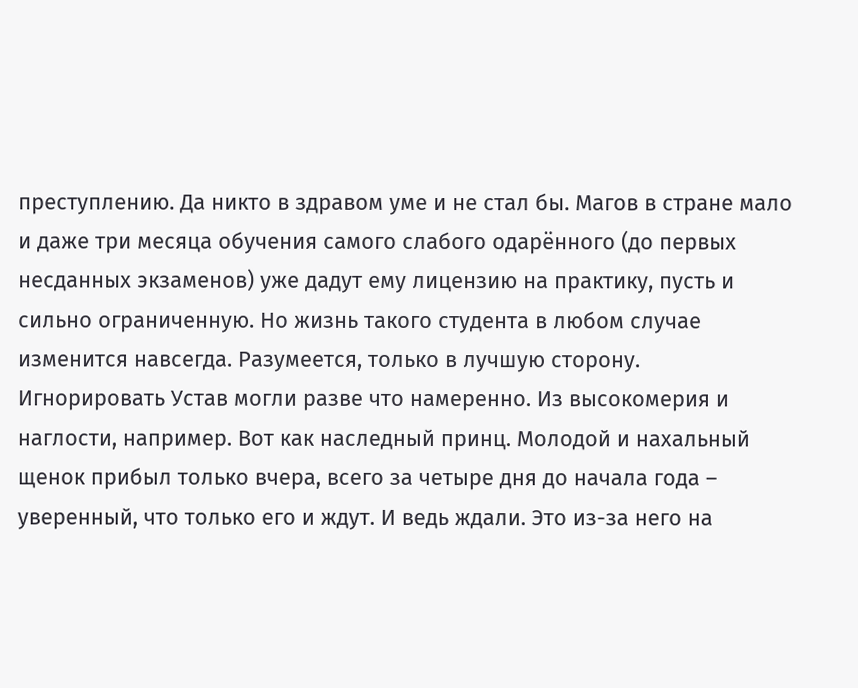преступлению. Да никто в здравом уме и не стал бы. Магов в стране мало и даже три месяца обучения самого слабого одарённого (до первых несданных экзаменов) уже дадут ему лицензию на практику, пусть и сильно ограниченную. Но жизнь такого студента в любом случае изменится навсегда. Разумеется, только в лучшую сторону.
Игнорировать Устав могли разве что намеренно. Из высокомерия и наглости, например. Вот как наследный принц. Молодой и нахальный щенок прибыл только вчера, всего за четыре дня до начала года – уверенный, что только его и ждут. И ведь ждали. Это из-за него на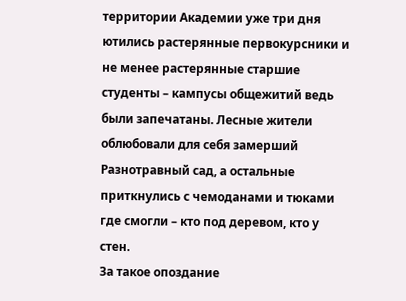территории Академии уже три дня ютились растерянные первокурсники и не менее растерянные старшие студенты – кампусы общежитий ведь были запечатаны. Лесные жители облюбовали для себя замерший Разнотравный сад, а остальные приткнулись с чемоданами и тюками где смогли – кто под деревом, кто у стен.
За такое опоздание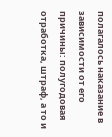полагалось наказание в зависимости от его причины: полугодовая отработка, штраф, а то и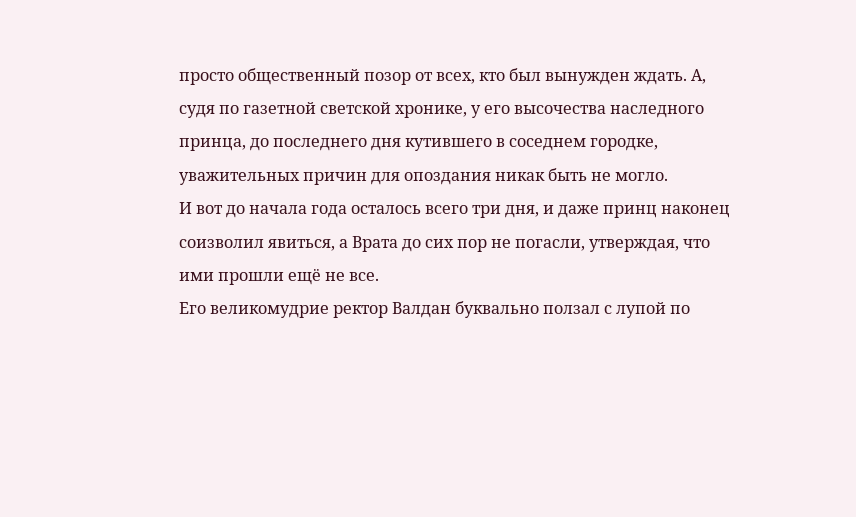просто общественный позор от всех, кто был вынужден ждать. А, судя по газетной светской хронике, у его высочества наследного принца, до последнего дня кутившего в соседнем городке, уважительных причин для опоздания никак быть не могло.
И вот до начала года осталось всего три дня, и даже принц наконец соизволил явиться, а Врата до сих пор не погасли, утверждая, что ими прошли ещё не все.
Его великомудрие ректор Валдан буквально ползал с лупой по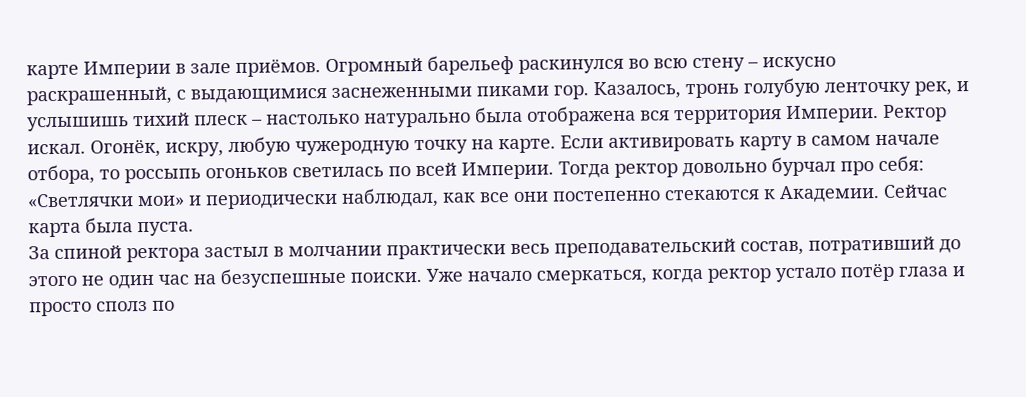карте Империи в зале приёмов. Огромный барельеф раскинулся во всю стену – искусно раскрашенный, с выдающимися заснеженными пиками гор. Казалось, тронь голубую ленточку рек, и услышишь тихий плеск – настолько натурально была отображена вся территория Империи. Ректор искал. Огонёк, искру, любую чужеродную точку на карте. Если активировать карту в самом начале отбора, то россыпь огоньков светилась по всей Империи. Тогда ректор довольно бурчал про себя: «Светлячки мои» и периодически наблюдал, как все они постепенно стекаются к Академии. Сейчас карта была пуста.
За спиной ректора застыл в молчании практически весь преподавательский состав, потративший до этого не один час на безуспешные поиски. Уже начало смеркаться, когда ректор устало потёр глаза и просто сполз по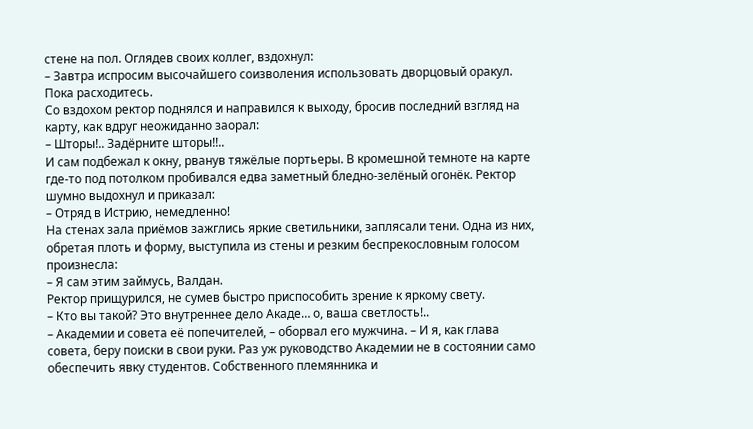стене на пол. Оглядев своих коллег, вздохнул:
– Завтра испросим высочайшего соизволения использовать дворцовый оракул. Пока расходитесь.
Со вздохом ректор поднялся и направился к выходу, бросив последний взгляд на карту, как вдруг неожиданно заорал:
– Шторы!.. Задёрните шторы!!..
И сам подбежал к окну, рванув тяжёлые портьеры. В кромешной темноте на карте где-то под потолком пробивался едва заметный бледно-зелёный огонёк. Ректор шумно выдохнул и приказал:
– Отряд в Истрию, немедленно!
На стенах зала приёмов зажглись яркие светильники, заплясали тени. Одна из них, обретая плоть и форму, выступила из стены и резким беспрекословным голосом произнесла:
– Я сам этим займусь, Валдан.
Ректор прищурился, не сумев быстро приспособить зрение к яркому свету.
– Кто вы такой? Это внутреннее дело Акаде… о, ваша светлость!..
– Академии и совета её попечителей, – оборвал его мужчина. – И я, как глава совета, беру поиски в свои руки. Раз уж руководство Академии не в состоянии само обеспечить явку студентов. Собственного племянника и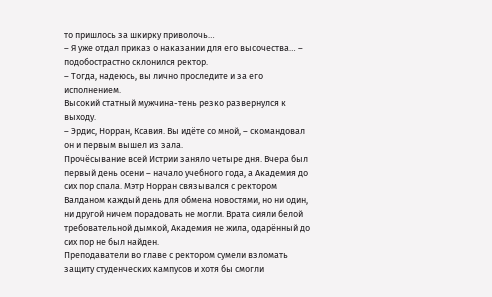то пришлось за шкирку приволочь…
– Я уже отдал приказ о наказании для его высочества… – подобострастно склонился ректор.
– Тогда, надеюсь, вы лично проследите и за его исполнением.
Высокий статный мужчина-тень резко развернулся к выходу.
– Эрдис, Норран, Ксавия. Вы идёте со мной, – скомандовал он и первым вышел из зала.
Прочёсывание всей Истрии заняло четыре дня. Вчера был первый день осени – начало учебного года, а Академия до сих пор спала. Мэтр Норран связывался с ректором Валданом каждый день для обмена новостями, но ни один, ни другой ничем порадовать не могли. Врата сияли белой требовательной дымкой, Академия не жила, одарённый до сих пор не был найден.
Преподаватели во главе с ректором сумели взломать защиту студенческих кампусов и хотя бы смогли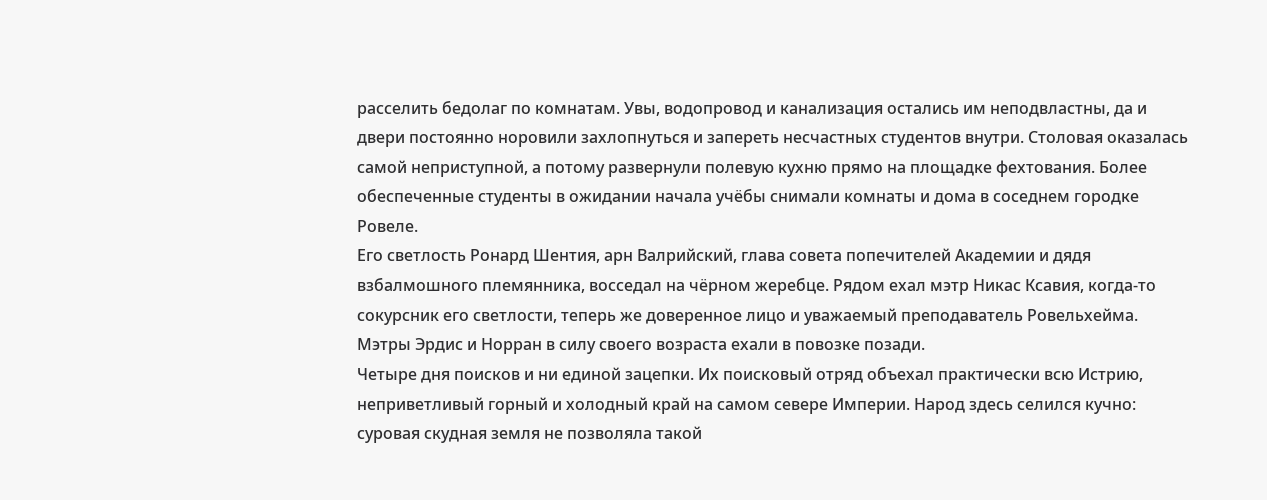расселить бедолаг по комнатам. Увы, водопровод и канализация остались им неподвластны, да и двери постоянно норовили захлопнуться и запереть несчастных студентов внутри. Столовая оказалась самой неприступной, а потому развернули полевую кухню прямо на площадке фехтования. Более обеспеченные студенты в ожидании начала учёбы снимали комнаты и дома в соседнем городке Ровеле.
Его светлость Ронард Шентия, арн Валрийский, глава совета попечителей Академии и дядя взбалмошного племянника, восседал на чёрном жеребце. Рядом ехал мэтр Никас Ксавия, когда-то сокурсник его светлости, теперь же доверенное лицо и уважаемый преподаватель Ровельхейма. Мэтры Эрдис и Норран в силу своего возраста ехали в повозке позади.
Четыре дня поисков и ни единой зацепки. Их поисковый отряд объехал практически всю Истрию, неприветливый горный и холодный край на самом севере Империи. Народ здесь селился кучно: суровая скудная земля не позволяла такой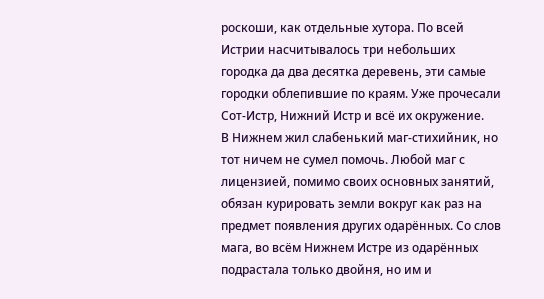роскоши, как отдельные хутора. По всей Истрии насчитывалось три небольших городка да два десятка деревень, эти самые городки облепившие по краям. Уже прочесали Сот-Истр, Нижний Истр и всё их окружение.
В Нижнем жил слабенький маг-стихийник, но тот ничем не сумел помочь. Любой маг с лицензией, помимо своих основных занятий, обязан курировать земли вокруг как раз на предмет появления других одарённых. Со слов мага, во всём Нижнем Истре из одарённых подрастала только двойня, но им и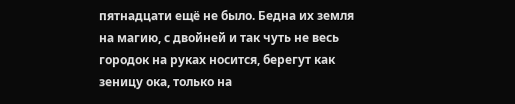пятнадцати ещё не было. Бедна их земля на магию, с двойней и так чуть не весь городок на руках носится, берегут как зеницу ока, только на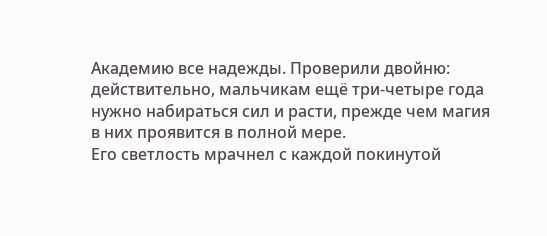Академию все надежды. Проверили двойню: действительно, мальчикам ещё три-четыре года нужно набираться сил и расти, прежде чем магия в них проявится в полной мере.
Его светлость мрачнел с каждой покинутой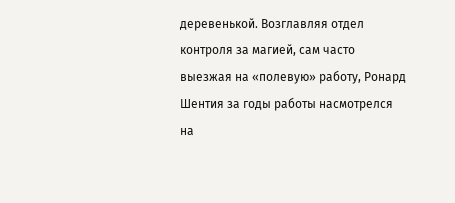деревенькой. Возглавляя отдел контроля за магией, сам часто выезжая на «полевую» работу, Ронард Шентия за годы работы насмотрелся на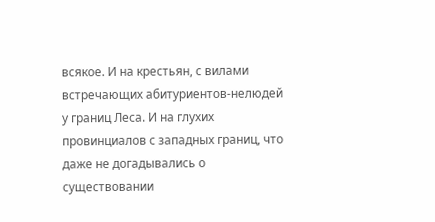всякое. И на крестьян, с вилами встречающих абитуриентов-нелюдей у границ Леса. И на глухих провинциалов с западных границ, что даже не догадывались о существовании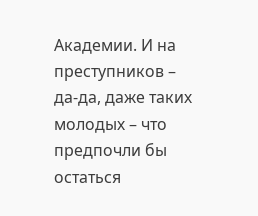Академии. И на преступников – да-да, даже таких молодых – что предпочли бы остаться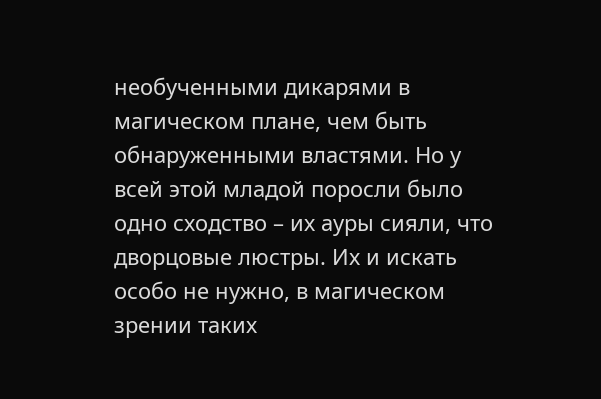необученными дикарями в магическом плане, чем быть обнаруженными властями. Но у всей этой младой поросли было одно сходство – их ауры сияли, что дворцовые люстры. Их и искать особо не нужно, в магическом зрении таких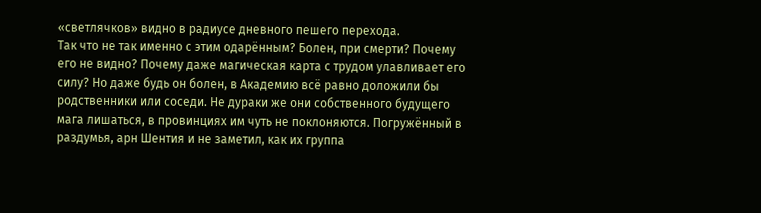«светлячков» видно в радиусе дневного пешего перехода.
Так что не так именно с этим одарённым? Болен, при смерти? Почему его не видно? Почему даже магическая карта с трудом улавливает его силу? Но даже будь он болен, в Академию всё равно доложили бы родственники или соседи. Не дураки же они собственного будущего мага лишаться, в провинциях им чуть не поклоняются. Погружённый в раздумья, арн Шентия и не заметил, как их группа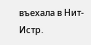въехала в Нит-Истр.